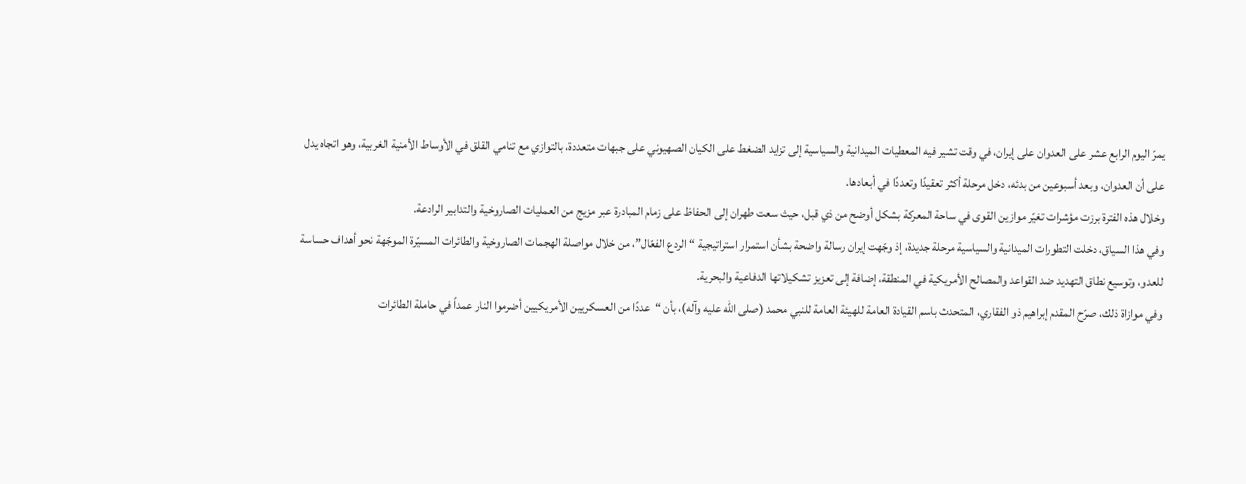يمرّ اليوم الرابع عشر على العدوان على إيران، في وقت تشير فيه المعطيات الميدانية والسياسية إلى تزايد الضغط على الكيان الصهيوني على جبهات متعددة، بالتوازي مع تنامي القلق في الأوساط الأمنية الغربية، وهو اتجاه يدل على أن العدوان، وبعد أسبوعين من بدئه، دخل مرحلة أكثر تعقيدًا وتعددًا في أبعادها.
وخلال هذه الفترة برزت مؤشرات تغيّر موازين القوى في ساحة المعركة بشكل أوضح من ذي قبل، حيث سعت طهران إلى الحفاظ على زمام المبادرة عبر مزيج من العمليات الصاروخية والتدابير الرادعة.
وفي هذا السياق، دخلت التطورات الميدانية والسياسية مرحلة جديدة، إذ وجّهت إيران رسالة واضحة بشأن استمرار استراتيجية “الردع الفعّال”، من خلال مواصلة الهجمات الصاروخية والطائرات المسيّرة الموجّهة نحو أهداف حساسة للعدو، وتوسيع نطاق التهديد ضد القواعد والمصالح الأمريكية في المنطقة، إضافة إلى تعزيز تشكيلاتها الدفاعية والبحرية.
وفي موازاة ذلك، صرّح المقدم إبراهيم ذو الفقاري، المتحدث باسم القيادة العامة للهيئة العامة للنبي محمد (صلى الله عليه وآله)، بأن “عددًا من العسكريين الأمريكيين أضرموا النار عمداً في حاملة الطائرات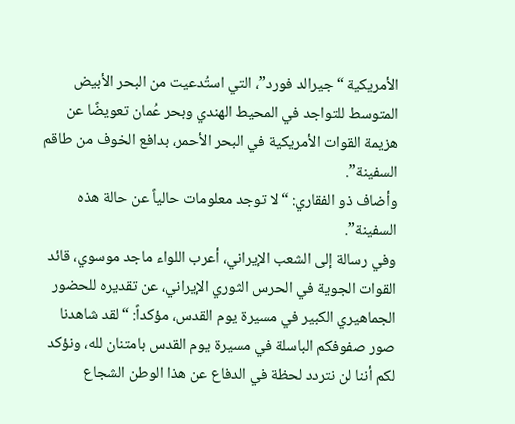الأمريكية “جيرالد فورد”، التي استُدعيت من البحر الأبيض المتوسط للتواجد في المحيط الهندي وبحر عُمان تعويضًا عن هزيمة القوات الأمريكية في البحر الأحمر، بدافع الخوف من طاقم السفينة”.
وأضاف ذو الفقاري: “لا توجد معلومات حالياً عن حالة هذه السفينة”.
وفي رسالة إلى الشعب الإيراني، أعرب اللواء ماجد موسوي، قائد القوات الجوية في الحرس الثوري الإيراني، عن تقديره للحضور الجماهيري الكبير في مسيرة يوم القدس، مؤكداً: “لقد شاهدنا صور صفوفكم الباسلة في مسيرة يوم القدس بامتنان لله، ونؤكد لكم أننا لن نتردد لحظة في الدفاع عن هذا الوطن الشجاع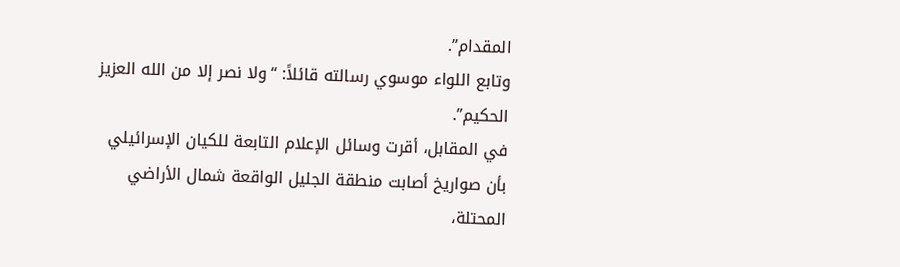المقدام”.
وتابع اللواء موسوي رسالته قائلاً: “ولا نصر إلا من الله العزيز الحكيم”.
في المقابل، أقرت وسائل الإعلام التابعة للكيان الإسرائيلي بأن صواريخ أصابت منطقة الجليل الواقعة شمال الأراضي المحتلة،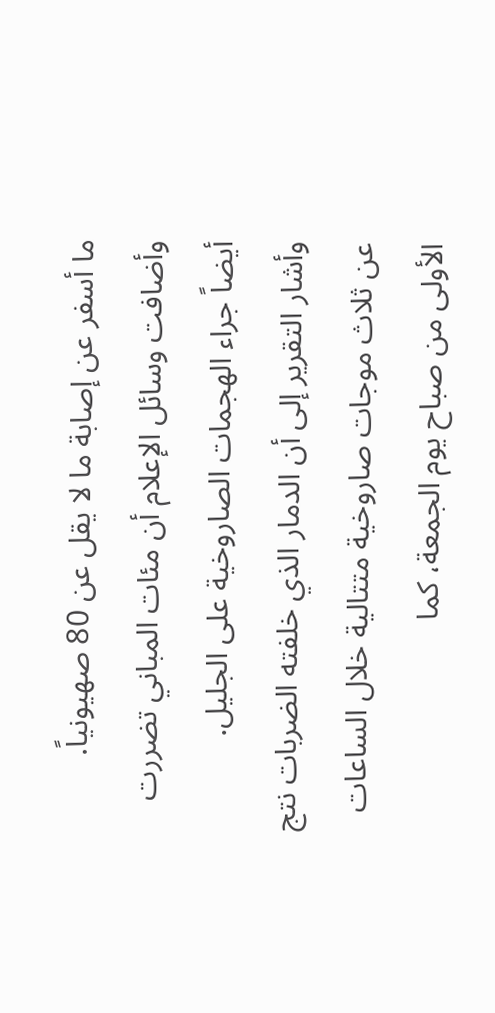ما أسفر عن إصابة ما لا يقل عن 80 صهيونياً.
وأضافت وسائل الإعلام أن مئات المباني تضررت أيضاً جراء الهجمات الصاروخية على الجليل.
وأشار التقرير إلى أن الدمار الذي خلفته الضربات نتج عن ثلاث موجات صاروخية متتالية خلال الساعات الأولى من صباح يوم الجمعة، كما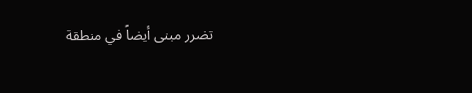تضرر مبنى أيضاً في منطقة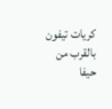كريات تيفون بالقرب من حيفا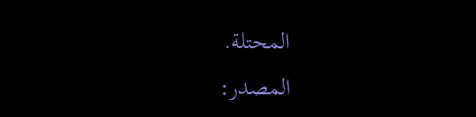المحتلة.
المصدر: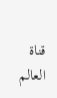قناة العالم